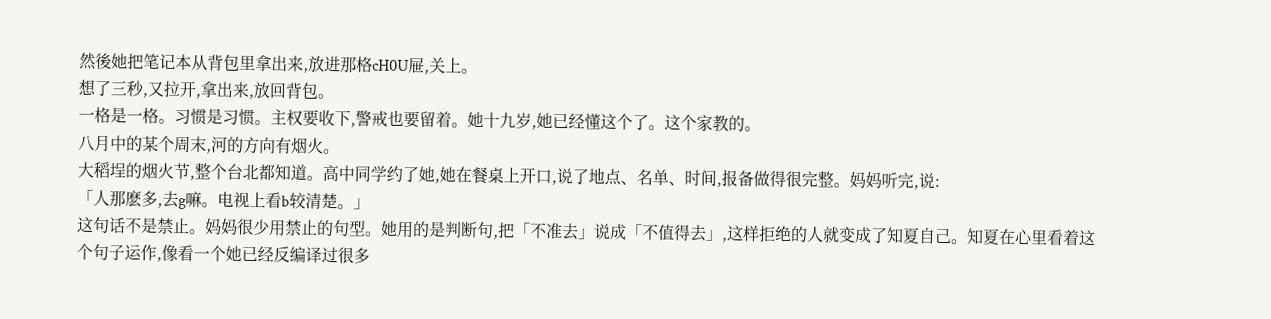然後她把笔记本从背包里拿出来,放进那格cH0U屉,关上。
想了三秒,又拉开,拿出来,放回背包。
一格是一格。习惯是习惯。主权要收下,警戒也要留着。她十九岁,她已经懂这个了。这个家教的。
八月中的某个周末,河的方向有烟火。
大稻埕的烟火节,整个台北都知道。高中同学约了她,她在餐桌上开口,说了地点、名单、时间,报备做得很完整。妈妈听完,说:
「人那麽多,去g嘛。电视上看b较清楚。」
这句话不是禁止。妈妈很少用禁止的句型。她用的是判断句,把「不准去」说成「不值得去」,这样拒绝的人就变成了知夏自己。知夏在心里看着这个句子运作,像看一个她已经反编译过很多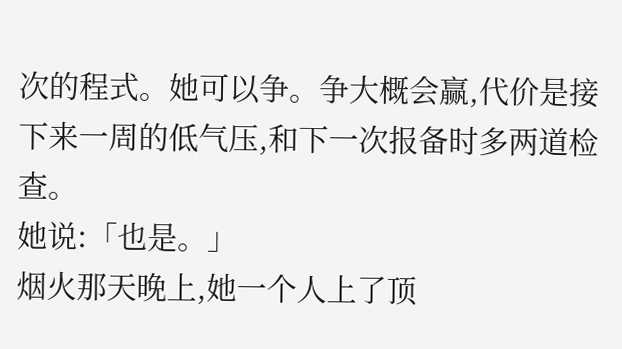次的程式。她可以争。争大概会赢,代价是接下来一周的低气压,和下一次报备时多两道检查。
她说:「也是。」
烟火那天晚上,她一个人上了顶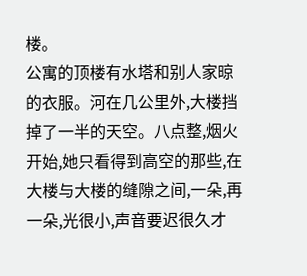楼。
公寓的顶楼有水塔和别人家晾的衣服。河在几公里外,大楼挡掉了一半的天空。八点整,烟火开始,她只看得到高空的那些,在大楼与大楼的缝隙之间,一朵,再一朵,光很小,声音要迟很久才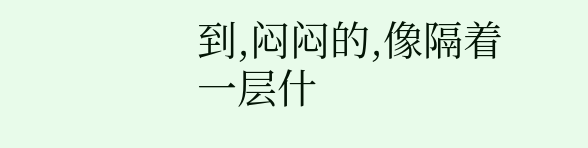到,闷闷的,像隔着一层什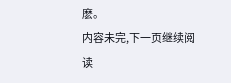麽。
内容未完,下一页继续阅读